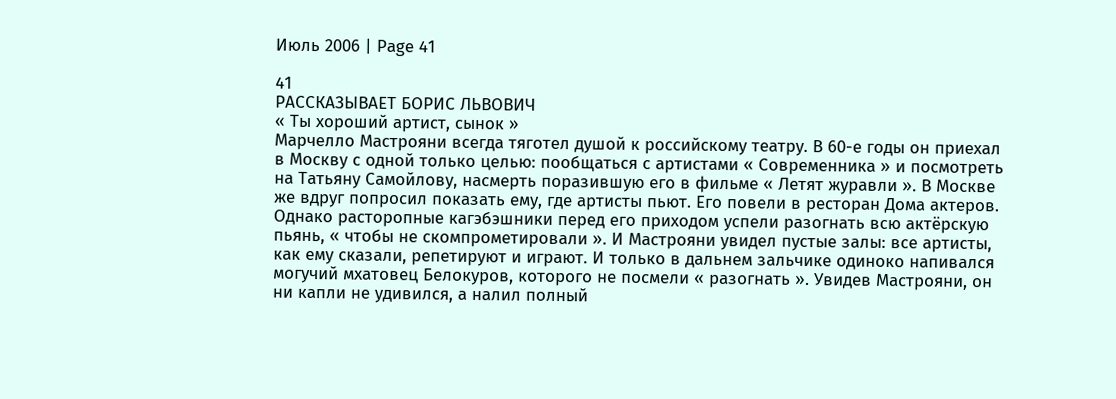Июль 2006 | Page 41

41
РАССКАЗЫВАЕТ БОРИС ЛЬВОВИЧ
« Ты хороший артист, сынок »
Марчелло Мастрояни всегда тяготел душой к российскому театру. В 60-е годы он приехал в Москву с одной только целью: пообщаться с артистами « Современника » и посмотреть на Татьяну Самойлову, насмерть поразившую его в фильме « Летят журавли ». В Москве же вдруг попросил показать ему, где артисты пьют. Его повели в ресторан Дома актеров. Однако расторопные кагэбэшники перед его приходом успели разогнать всю актёрскую пьянь, « чтобы не скомпрометировали ». И Мастрояни увидел пустые залы: все артисты, как ему сказали, репетируют и играют. И только в дальнем зальчике одиноко напивался могучий мхатовец Белокуров, которого не посмели « разогнать ». Увидев Мастрояни, он ни капли не удивился, а налил полный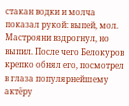стакан водки и молча показал рукой: выпей, мол. Мастрояни вздрогнул, но выпил. После чего Белокуров крепко обнял его, посмотрел в глаза популярнейшему актёру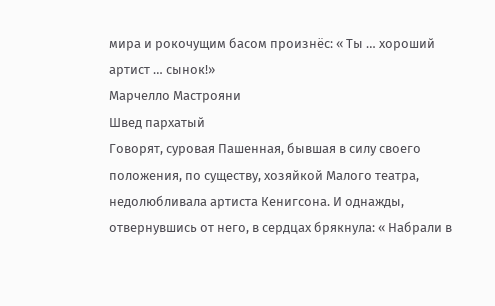мира и рокочущим басом произнёс: « Ты … хороший артист … сынок!»
Марчелло Мастрояни
Швед пархатый
Говорят, суровая Пашенная, бывшая в силу своего положения, по существу, хозяйкой Малого театра, недолюбливала артиста Кенигсона. И однажды, отвернувшись от него, в сердцах брякнула: « Набрали в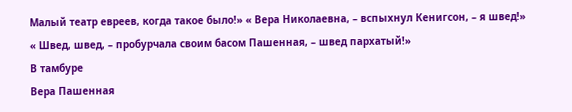Малый театр евреев, когда такое было!» « Вера Николаевна, – вспыхнул Кенигсон, – я швед!» « Швед, швед, – пробурчала своим басом Пашенная, – швед пархатый!»
В тамбуре
Вера Пашенная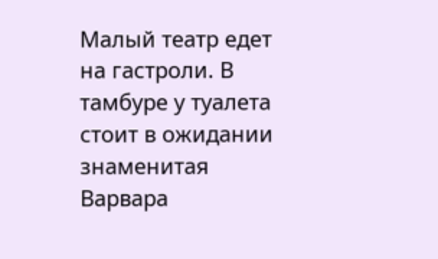Малый театр едет на гастроли. В тамбуре у туалета стоит в ожидании знаменитая Варвара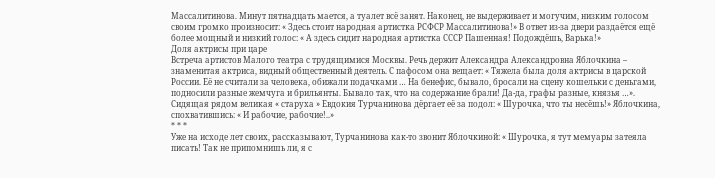Массалитинова. Минут пятнадцать мается, а туалет всё занят. Наконец, не выдерживает и могучим, низким голосом своим громко произносит: « Здесь стоит народная артистка РСФСР Массалитинова!» В ответ из-за двери раздаётся ещё более мощный и низкий голос: « А здесь сидит народная артистка СССР Пашенная! Подождёшь, Варька!»
Доля актрисы при царе
Встреча артистов Малого театра с трудящимися Москвы. Речь держит Александра Александровна Яблочкина – знаменитая актриса, видный общественный деятель. С пафосом она вещает: « Тяжела была доля актрисы в царской России. Её не считали за человека, обижали подачками … На бенефис, бывало, бросали на сцену кошельки с деньгами, подносили разные жемчуга и брильянты. Бывало так, что на содержание брали! Да-да, графы разные, князья …». Сидящая рядом великая « старуха » Евдокия Турчанинова дёргает её за подол: « Шурочка, что ты несёшь!» Яблочкина, спохватившись: « И рабочие, рабочие!..»
* * *
Уже на исходе лет своих, рассказывают, Турчанинова как-то звонит Яблочкиной: « Шурочка, я тут мемуары затеяла писать! Так не припомнишь ли, я с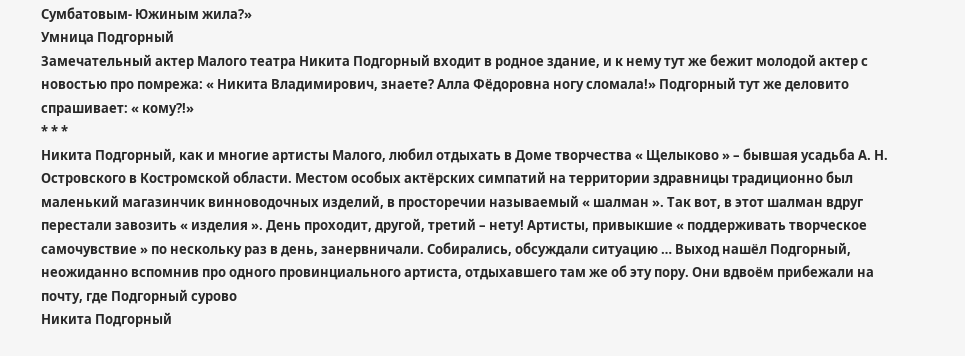Сумбатовым- Южиным жила?»
Умница Подгорный
Замечательный актер Малого театра Никита Подгорный входит в родное здание, и к нему тут же бежит молодой актер с новостью про помрежа: « Никита Владимирович, знаете? Алла Фёдоровна ногу сломала!» Подгорный тут же деловито спрашивает: « кому?!»
* * *
Никита Подгорный, как и многие артисты Малого, любил отдыхать в Доме творчества « Щелыково » – бывшая усадьба А. Н. Островского в Костромской области. Местом особых актёрских симпатий на территории здравницы традиционно был маленький магазинчик винноводочных изделий, в просторечии называемый « шалман ». Так вот, в этот шалман вдруг перестали завозить « изделия ». День проходит, другой, третий – нету! Артисты, привыкшие « поддерживать творческое самочувствие » по нескольку раз в день, занервничали. Собирались, обсуждали ситуацию … Выход нашёл Подгорный, неожиданно вспомнив про одного провинциального артиста, отдыхавшего там же об эту пору. Они вдвоём прибежали на почту, где Подгорный сурово
Никита Подгорный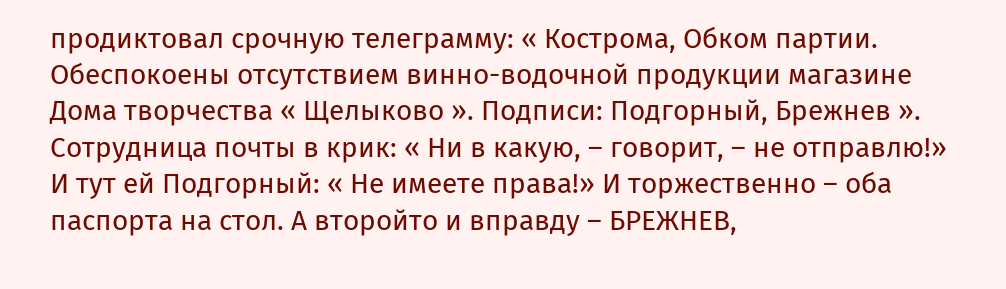продиктовал срочную телеграмму: « Кострома, Обком партии. Обеспокоены отсутствием винно-водочной продукции магазине Дома творчества « Щелыково ». Подписи: Подгорный, Брежнев ». Сотрудница почты в крик: « Ни в какую, – говорит, – не отправлю!» И тут ей Подгорный: « Не имеете права!» И торжественно – оба паспорта на стол. А второйто и вправду – БРЕЖНЕВ,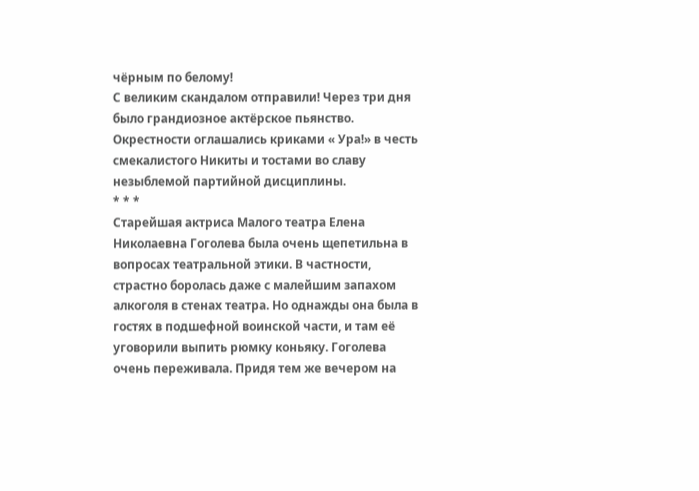чёрным по белому!
С великим скандалом отправили! Через три дня было грандиозное актёрское пьянство. Окрестности оглашались криками « Ура!» в честь смекалистого Никиты и тостами во славу незыблемой партийной дисциплины.
* * *
Старейшая актриса Малого театра Елена Николаевна Гоголева была очень щепетильна в вопросах театральной этики. В частности, страстно боролась даже с малейшим запахом алкоголя в стенах театра. Но однажды она была в гостях в подшефной воинской части, и там её уговорили выпить рюмку коньяку. Гоголева очень переживала. Придя тем же вечером на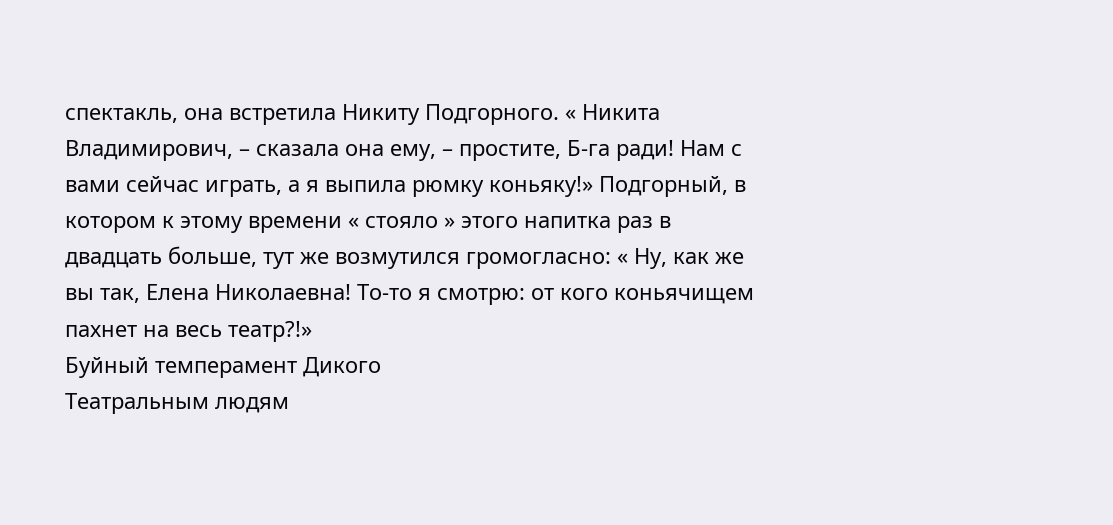спектакль, она встретила Никиту Подгорного. « Никита Владимирович, – сказала она ему, – простите, Б-га ради! Нам с вами сейчас играть, а я выпила рюмку коньяку!» Подгорный, в котором к этому времени « стояло » этого напитка раз в двадцать больше, тут же возмутился громогласно: « Ну, как же вы так, Елена Николаевна! То-то я смотрю: от кого коньячищем пахнет на весь театр?!»
Буйный темперамент Дикого
Театральным людям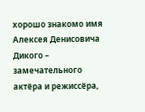хорошо знакомо имя Алексея Денисовича Дикого – замечательного актёра и режиссёра,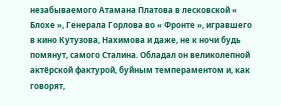незабываемого Атамана Платова в лесковской « Блохе », Генерала Горлова во « Фронте », игравшего в кино Кутузова, Нахимова и даже, не к ночи будь помянут, самого Сталина. Обладал он великолепной актёрской фактурой, буйным темпераментом и, как говорят,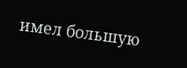имел большую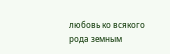любовь ко всякого рода земным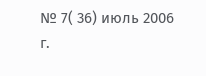№ 7( 36) июль 2006 г.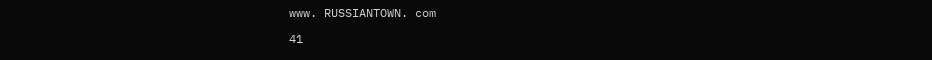www. RUSSIANTOWN. com

41